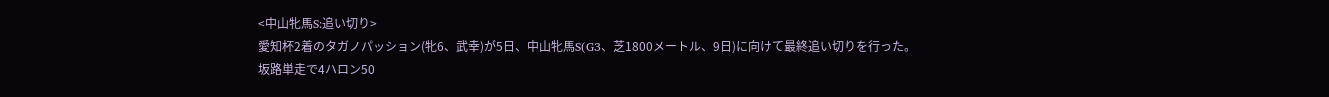<中山牝馬S:追い切り>
愛知杯2着のタガノパッション(牝6、武幸)が5日、中山牝馬S(G3、芝1800メートル、9日)に向けて最終追い切りを行った。
坂路単走で4ハロン50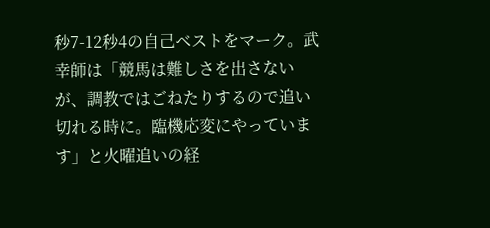秒7-12秒4の自己ベストをマーク。武幸師は「競馬は難しさを出さないが、調教ではごねたりするので追い切れる時に。臨機応変にやっています」と火曜追いの経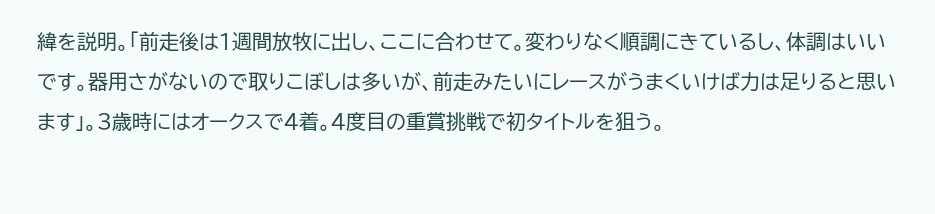緯を説明。「前走後は1週間放牧に出し、ここに合わせて。変わりなく順調にきているし、体調はいいです。器用さがないので取りこぼしは多いが、前走みたいにレースがうまくいけば力は足りると思います」。3歳時にはオークスで4着。4度目の重賞挑戦で初タイトルを狙う。